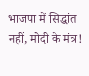भाजपा में सिद्धांत नहीं, मोदी के मंत्र!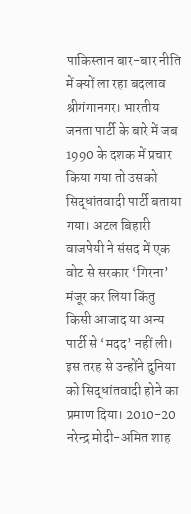पाकिस्तान बार-बार नीति में क्यों ला रहा बदलाव
श्रीगंगानगर। भारतीय जनता पार्टी के बारे में जब 1990 के दशक में प्रचार किया गया तो उसको सिद्धांतवादी पार्टी बताया गया। अटल बिहारी वाजपेयी ने संसद में एक वोट से सरकार ‘गिरना’ मंजूर कर लिया किंतु किसी आजाद या अन्य पार्टी से ‘मदद’ नहीं ली। इस तरह से उन्होंने दुनिया को सिद्धांतवादी होने का प्रमाण दिया। 2010-20 नरेन्द्र मोदी-अमित शाह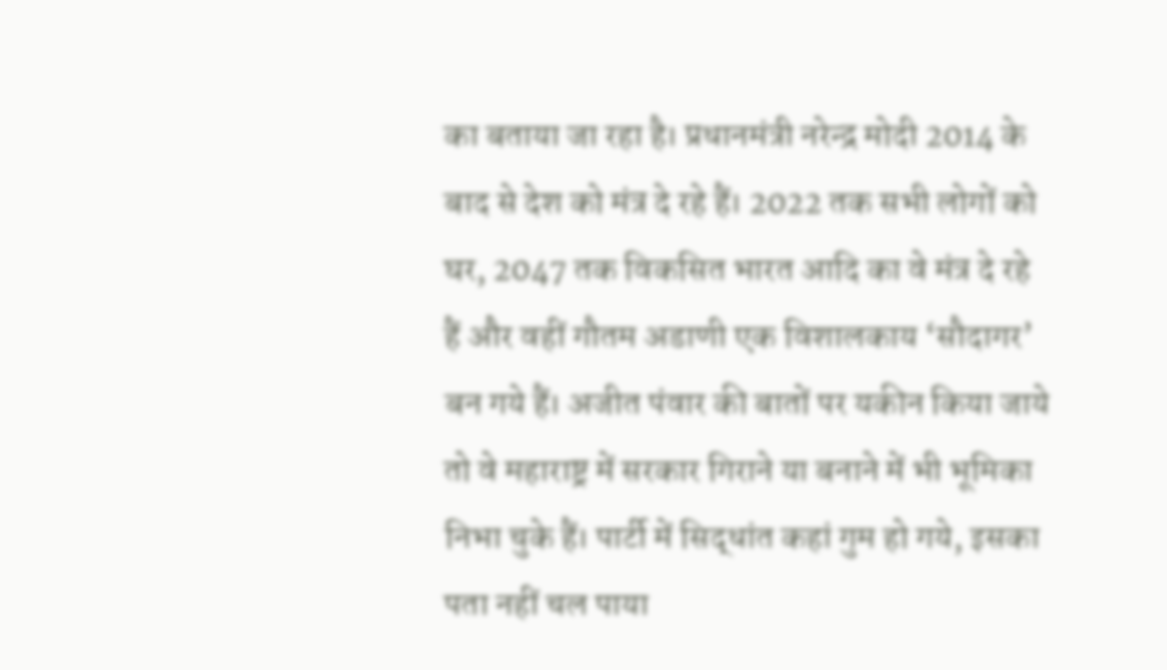का बताया जा रहा है। प्रधानमंत्री नरेन्द्र मोदी 2014 के बाद से देश को मंत्र दे रहे हैं। 2022 तक सभी लोगों को घर, 2047 तक विकसित भारत आदि का वे मंत्र दे रहे हैं और वहीं गौतम अडाणी एक विशालकाय ‘सौदागर’ बन गये हैं। अजीत पंवार की बातों पर यकीन किया जाये तो वे महाराष्ट्र में सरकार गिराने या बनाने में भी भूमिका निभा चुके हैं। पार्टी में सिद्धांत कहां गुम हो गये, इसका पता नहीं चल पाया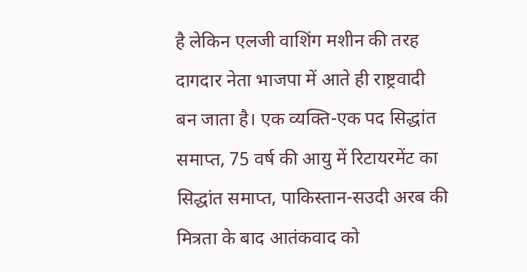है लेकिन एलजी वाशिंग मशीन की तरह दागदार नेता भाजपा में आते ही राष्ट्रवादी बन जाता है। एक व्यक्ति-एक पद सिद्धांत समाप्त, 75 वर्ष की आयु में रिटायरमेंट का सिद्धांत समाप्त, पाकिस्तान-सउदी अरब की मित्रता के बाद आतंकवाद को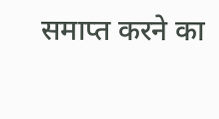समाप्त करने का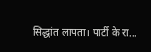सिद्धांत लापता। पार्टी के रा...